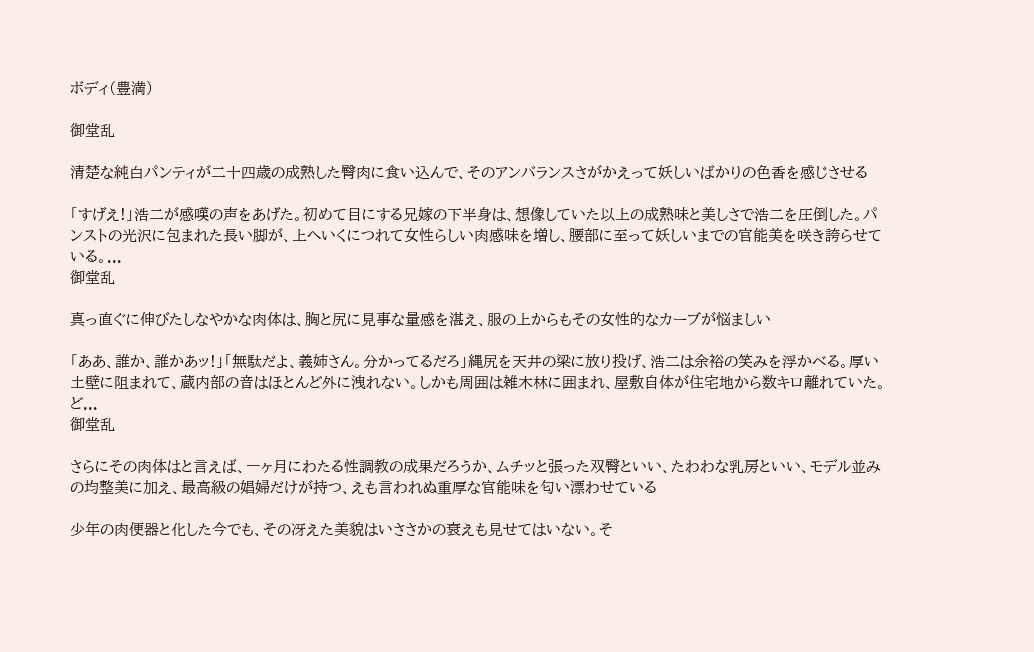ボディ(豊満)

御堂乱

清楚な純白パンティが二十四歳の成熟した臀肉に食い込んで、そのアンバランスさがかえって妖しいばかりの色香を感じさせる

「すげえ!」浩二が感嘆の声をあげた。初めて目にする兄嫁の下半身は、想像していた以上の成熟味と美しさで浩二を圧倒した。パンストの光沢に包まれた長い脚が、上へいくにつれて女性らしい肉感味を増し、腰部に至って妖しいまでの官能美を咲き誇らせている。...
御堂乱

真っ直ぐに伸びたしなやかな肉体は、胸と尻に見事な量感を湛え、服の上からもその女性的なカーブが悩ましい

「ああ、誰か、誰かあッ!」「無駄だよ、義姉さん。分かってるだろ」縄尻を天井の梁に放り投げ、浩二は余裕の笑みを浮かべる。厚い土壁に阻まれて、蔵内部の音はほとんど外に洩れない。しかも周囲は雑木林に囲まれ、屋敷自体が住宅地から数キロ離れていた。ど...
御堂乱

さらにその肉体はと言えば、一ヶ月にわたる性調教の成果だろうか、ムチッと張った双臀といい、たわわな乳房といい、モデル並みの均整美に加え、最高級の娼婦だけが持つ、えも言われぬ重厚な官能味を匂い漂わせている

少年の肉便器と化した今でも、その冴えた美貌はいささかの衰えも見せてはいない。そ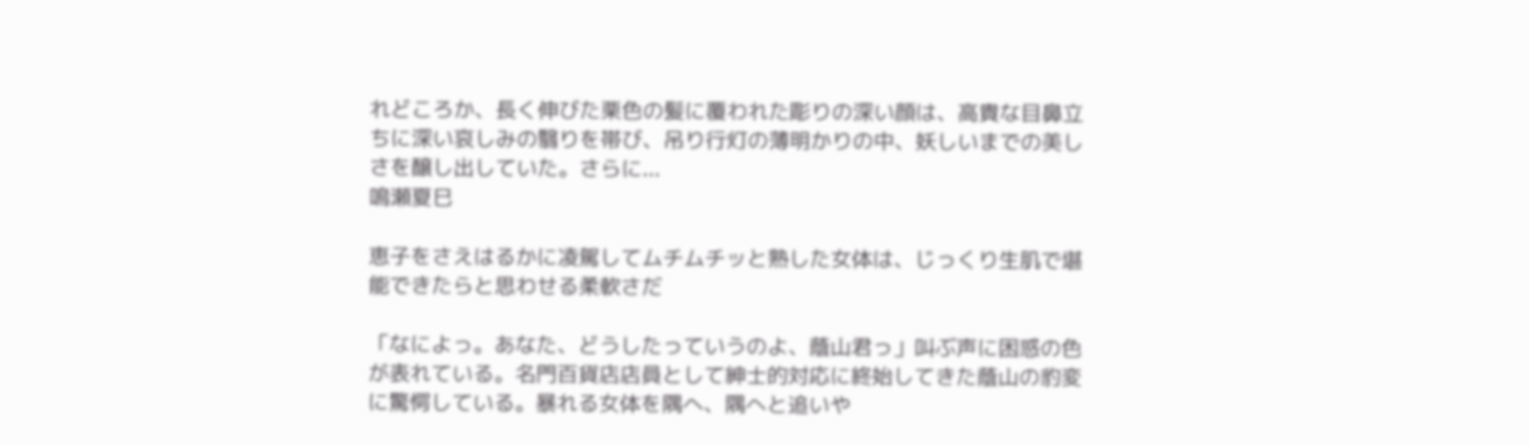れどころか、長く伸びた栗色の髪に覆われた彫りの深い顔は、高貴な目鼻立ちに深い哀しみの翳りを帯び、吊り行灯の薄明かりの中、妖しいまでの美しさを醸し出していた。さらに...
鳴瀬夏巳

恵子をさえはるかに凌駕してムチムチッと熟した女体は、じっくり生肌で堪能できたらと思わせる柔軟さだ

「なによっ。あなた、どうしたっていうのよ、蔭山君っ」叫ぶ声に困惑の色が表れている。名門百貨店店員として紳士的対応に終始してきた蔭山の豹変に驚愕している。暴れる女体を隅へ、隅へと追いや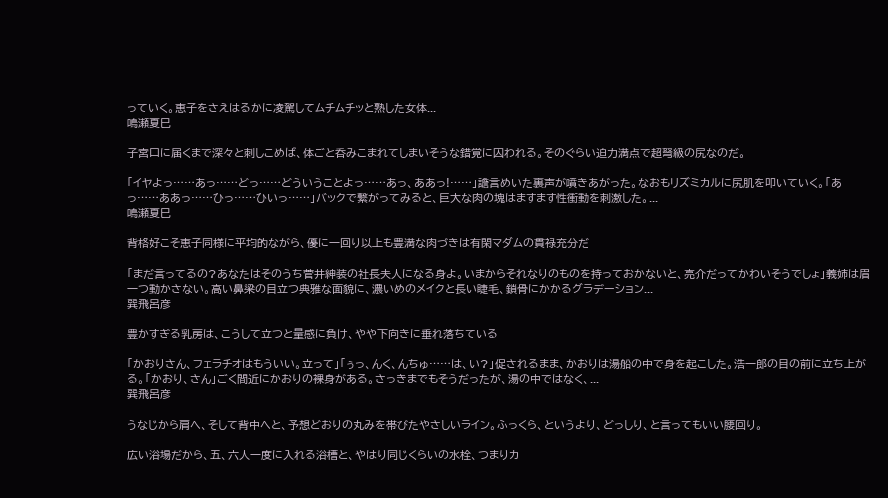っていく。恵子をさえはるかに凌駕してムチムチッと熟した女体...
鳴瀬夏巳

子宮口に届くまで深々と刺しこめば、体ごと呑みこまれてしまいそうな錯覚に囚われる。そのぐらい迫力満点で超弩級の尻なのだ。

「イヤよっ……あっ……どっ……どういうことよっ……あっ、ああっ!……」譫言めいた裏声が噴きあがった。なおもリズミカルに尻肌を叩いていく。「あっ……ああっ……ひっ……ひいっ……」バックで繋がってみると、巨大な肉の塊はますます性衝動を刺激した。...
鳴瀬夏巳

背格好こそ恵子同様に平均的ながら、優に一回り以上も豊満な肉づきは有閑マダムの貫禄充分だ

「まだ言ってるの?あなたはそのうち菅井紳装の社長夫人になる身よ。いまからそれなりのものを持っておかないと、亮介だってかわいそうでしょ」義姉は眉一つ動かさない。高い鼻梁の目立つ典雅な面貌に、濃いめのメイクと長い睫毛、鎖骨にかかるグラデーション...
巽飛呂彦

豊かすぎる乳房は、こうして立つと量感に負け、やや下向きに垂れ落ちている

「かおりさん、フェラチオはもういい。立って」「ぅっ、んく、んちゅ……は、い?」促されるまま、かおりは湯船の中で身を起こした。浩一郎の目の前に立ち上がる。「かおり、さん」ごく間近にかおりの裸身がある。さっきまでもそうだったが、湯の中ではなく、...
巽飛呂彦

うなじから肩へ、そして背中へと、予想どおりの丸みを帯びたやさしいライン。ふっくら、というより、どっしり、と言ってもいい腰回り。

広い浴場だから、五、六人一度に入れる浴槽と、やはり同じくらいの水栓、つまりカ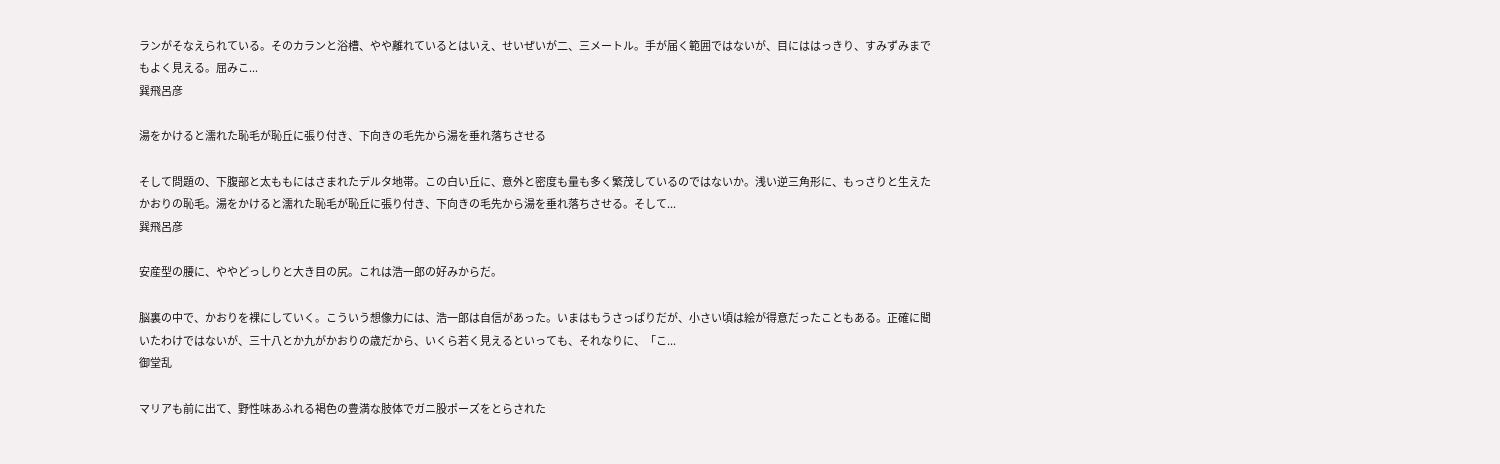ランがそなえられている。そのカランと浴槽、やや離れているとはいえ、せいぜいが二、三メートル。手が届く範囲ではないが、目にははっきり、すみずみまでもよく見える。屈みこ...
巽飛呂彦

湯をかけると濡れた恥毛が恥丘に張り付き、下向きの毛先から湯を垂れ落ちさせる

そして問題の、下腹部と太ももにはさまれたデルタ地帯。この白い丘に、意外と密度も量も多く繁茂しているのではないか。浅い逆三角形に、もっさりと生えたかおりの恥毛。湯をかけると濡れた恥毛が恥丘に張り付き、下向きの毛先から湯を垂れ落ちさせる。そして...
巽飛呂彦

安産型の腰に、ややどっしりと大き目の尻。これは浩一郎の好みからだ。

脳裏の中で、かおりを裸にしていく。こういう想像力には、浩一郎は自信があった。いまはもうさっぱりだが、小さい頃は絵が得意だったこともある。正確に聞いたわけではないが、三十八とか九がかおりの歳だから、いくら若く見えるといっても、それなりに、「こ...
御堂乱

マリアも前に出て、野性味あふれる褐色の豊満な肢体でガニ股ポーズをとらされた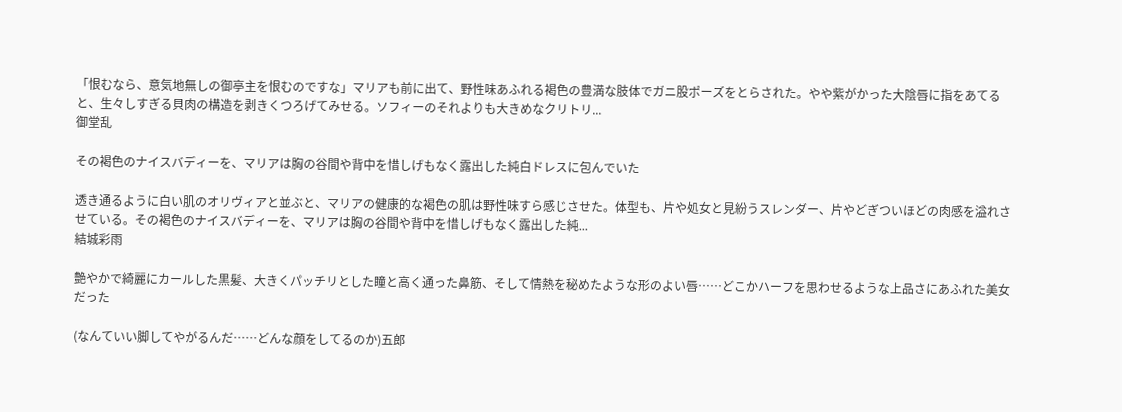「恨むなら、意気地無しの御亭主を恨むのですな」マリアも前に出て、野性味あふれる褐色の豊満な肢体でガニ股ポーズをとらされた。やや紫がかった大陰唇に指をあてると、生々しすぎる貝肉の構造を剥きくつろげてみせる。ソフィーのそれよりも大きめなクリトリ...
御堂乱

その褐色のナイスバディーを、マリアは胸の谷間や背中を惜しげもなく露出した純白ドレスに包んでいた

透き通るように白い肌のオリヴィアと並ぶと、マリアの健康的な褐色の肌は野性味すら感じさせた。体型も、片や処女と見紛うスレンダー、片やどぎついほどの肉感を溢れさせている。その褐色のナイスバディーを、マリアは胸の谷間や背中を惜しげもなく露出した純...
結城彩雨

艶やかで綺麗にカールした黒髪、大きくパッチリとした瞳と高く通った鼻筋、そして情熱を秘めたような形のよい唇……どこかハーフを思わせるような上品さにあふれた美女だった

(なんていい脚してやがるんだ……どんな顔をしてるのか)五郎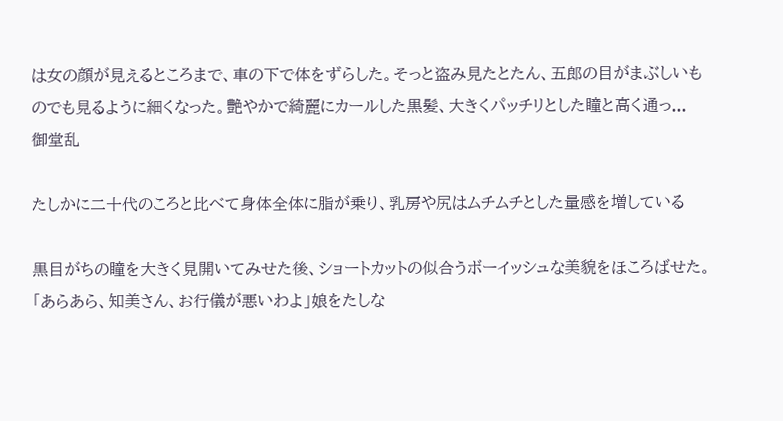は女の顔が見えるところまで、車の下で体をずらした。そっと盗み見たとたん、五郎の目がまぶしいものでも見るように細くなった。艶やかで綺麗にカールした黒髪、大きくパッチリとした瞳と高く通っ...
御堂乱

たしかに二十代のころと比べて身体全体に脂が乗り、乳房や尻はムチムチとした量感を増している

黒目がちの瞳を大きく見開いてみせた後、ショートカットの似合うボーイッシュな美貌をほころばせた。「あらあら、知美さん、お行儀が悪いわよ」娘をたしな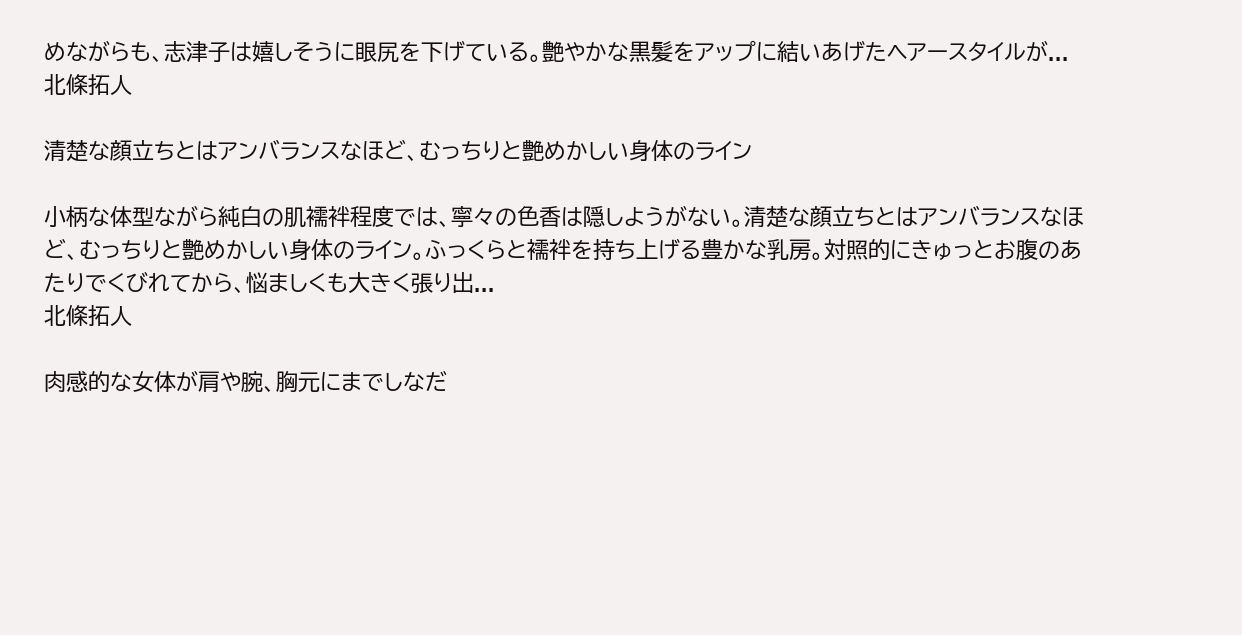めながらも、志津子は嬉しそうに眼尻を下げている。艶やかな黒髪をアップに結いあげたヘアースタイルが...
北條拓人

清楚な顔立ちとはアンバランスなほど、むっちりと艶めかしい身体のライン

小柄な体型ながら純白の肌襦袢程度では、寧々の色香は隠しようがない。清楚な顔立ちとはアンバランスなほど、むっちりと艶めかしい身体のライン。ふっくらと襦袢を持ち上げる豊かな乳房。対照的にきゅっとお腹のあたりでくびれてから、悩ましくも大きく張り出...
北條拓人

肉感的な女体が肩や腕、胸元にまでしなだ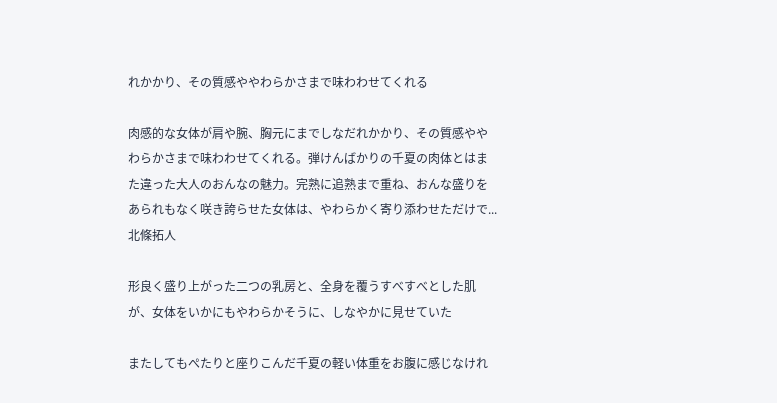れかかり、その質感ややわらかさまで味わわせてくれる

肉感的な女体が肩や腕、胸元にまでしなだれかかり、その質感ややわらかさまで味わわせてくれる。弾けんばかりの千夏の肉体とはまた違った大人のおんなの魅力。完熟に追熟まで重ね、おんな盛りをあられもなく咲き誇らせた女体は、やわらかく寄り添わせただけで...
北條拓人

形良く盛り上がった二つの乳房と、全身を覆うすべすべとした肌が、女体をいかにもやわらかそうに、しなやかに見せていた

またしてもぺたりと座りこんだ千夏の軽い体重をお腹に感じなけれ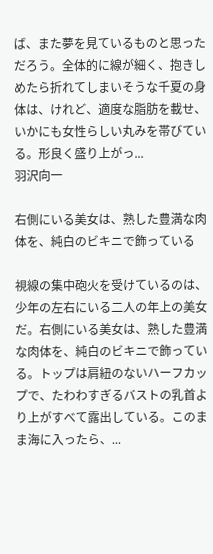ば、また夢を見ているものと思っただろう。全体的に線が細く、抱きしめたら折れてしまいそうな千夏の身体は、けれど、適度な脂肪を載せ、いかにも女性らしい丸みを帯びている。形良く盛り上がっ...
羽沢向一

右側にいる美女は、熟した豊満な肉体を、純白のビキニで飾っている

視線の集中砲火を受けているのは、少年の左右にいる二人の年上の美女だ。右側にいる美女は、熟した豊満な肉体を、純白のビキニで飾っている。トップは肩紐のないハーフカップで、たわわすぎるバストの乳首より上がすべて露出している。このまま海に入ったら、...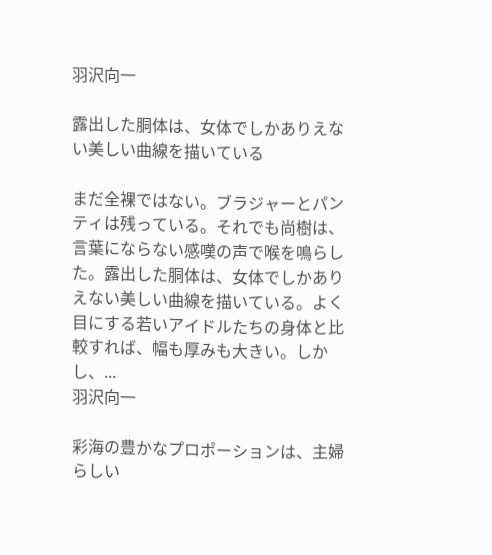羽沢向一

露出した胴体は、女体でしかありえない美しい曲線を描いている

まだ全裸ではない。ブラジャーとパンティは残っている。それでも尚樹は、言葉にならない感嘆の声で喉を鳴らした。露出した胴体は、女体でしかありえない美しい曲線を描いている。よく目にする若いアイドルたちの身体と比較すれば、幅も厚みも大きい。しかし、...
羽沢向一

彩海の豊かなプロポーションは、主婦らしい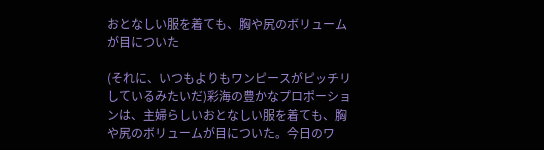おとなしい服を着ても、胸や尻のボリュームが目についた

(それに、いつもよりもワンピースがピッチリしているみたいだ)彩海の豊かなプロポーションは、主婦らしいおとなしい服を着ても、胸や尻のボリュームが目についた。今日のワ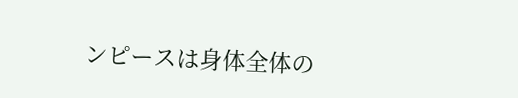ンピースは身体全体の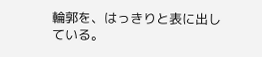輪郭を、はっきりと表に出している。